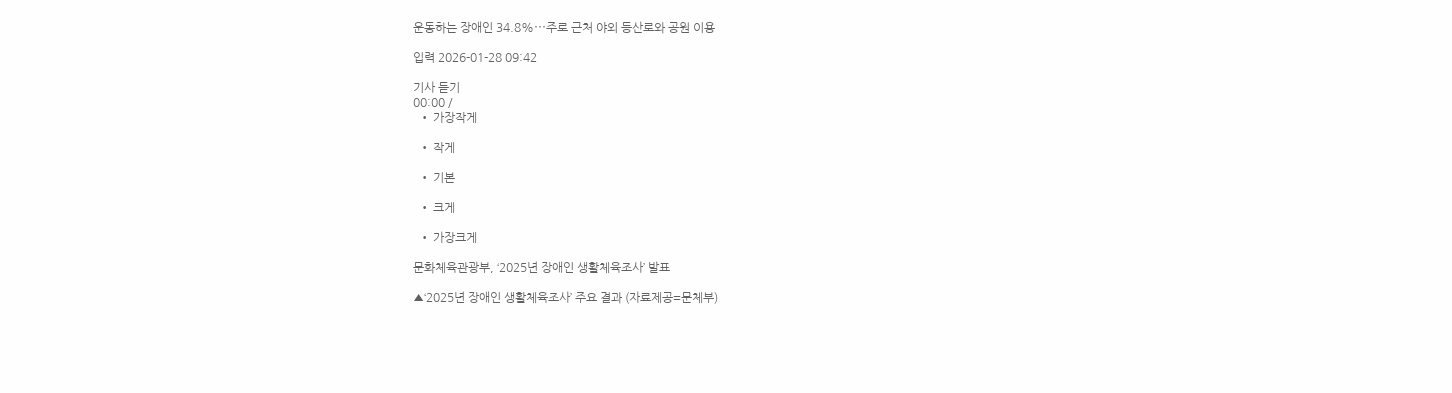운동하는 장애인 34.8%⋯주로 근처 야외 등산로와 공원 이용

입력 2026-01-28 09:42

기사 듣기
00:00 /
  • 가장작게

  • 작게

  • 기본

  • 크게

  • 가장크게

문화체육관광부, ‘2025년 장애인 생활체육조사’ 발표

▲‘2025년 장애인 생활체육조사’ 주요 결과 (자료제공=문체부)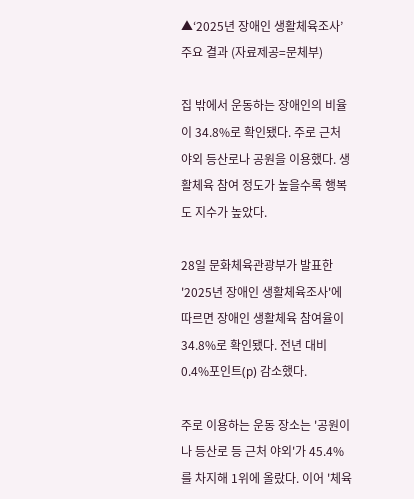▲‘2025년 장애인 생활체육조사’ 주요 결과 (자료제공=문체부)

집 밖에서 운동하는 장애인의 비율이 34.8%로 확인됐다. 주로 근처 야외 등산로나 공원을 이용했다. 생활체육 참여 정도가 높을수록 행복도 지수가 높았다.

28일 문화체육관광부가 발표한 '2025년 장애인 생활체육조사'에 따르면 장애인 생활체육 참여율이 34.8%로 확인됐다. 전년 대비 0.4%포인트(p) 감소했다.

주로 이용하는 운동 장소는 '공원이나 등산로 등 근처 야외'가 45.4%를 차지해 1위에 올랐다. 이어 '체육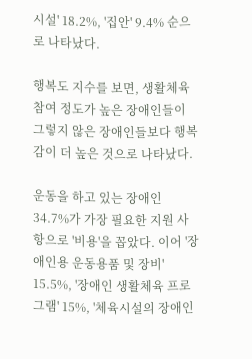시설' 18.2%, '집안' 9.4% 순으로 나타났다.

행복도 지수를 보면, 생활체육 참여 정도가 높은 장애인들이 그렇지 않은 장애인들보다 행복감이 더 높은 것으로 나타났다.

운동을 하고 있는 장애인 34.7%가 가장 필요한 지원 사항으로 '비용'을 꼽았다. 이어 '장애인용 운동용품 및 장비' 15.5%, '장애인 생활체육 프로그램' 15%, '체육시설의 장애인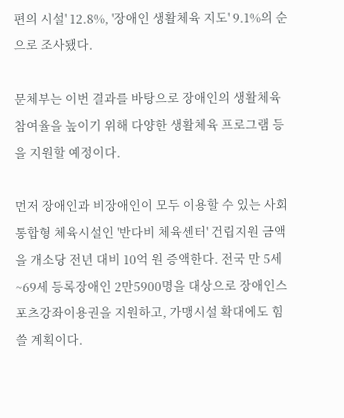편의 시설' 12.8%, '장애인 생활체육 지도' 9.1%의 순으로 조사됐다.

문체부는 이번 결과를 바탕으로 장애인의 생활체육 참여율을 높이기 위해 다양한 생활체육 프로그램 등을 지원할 예정이다.

먼저 장애인과 비장애인이 모두 이용할 수 있는 사회통합형 체육시설인 '반다비 체육센터' 건립지원 금액을 개소당 전년 대비 10억 원 증액한다. 전국 만 5세~69세 등록장애인 2만5900명을 대상으로 장애인스포츠강좌이용권을 지원하고, 가맹시설 확대에도 힘쓸 계획이다.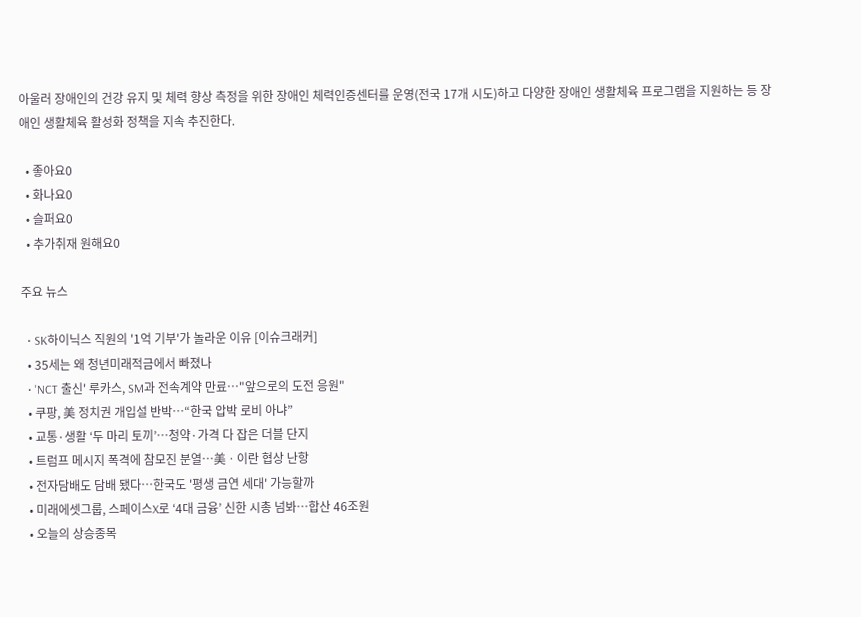아울러 장애인의 건강 유지 및 체력 향상 측정을 위한 장애인 체력인증센터를 운영(전국 17개 시도)하고 다양한 장애인 생활체육 프로그램을 지원하는 등 장애인 생활체육 활성화 정책을 지속 추진한다.

  • 좋아요0
  • 화나요0
  • 슬퍼요0
  • 추가취재 원해요0

주요 뉴스

  • SK하이닉스 직원의 '1억 기부'가 놀라운 이유 [이슈크래커]
  • 35세는 왜 청년미래적금에서 빠졌나
  • 'NCT 출신' 루카스, SM과 전속계약 만료⋯"앞으로의 도전 응원"
  • 쿠팡, 美 정치권 개입설 반박⋯“한국 압박 로비 아냐”
  • 교통·생활 ‘두 마리 토끼’⋯청약·가격 다 잡은 더블 단지
  • 트럼프 메시지 폭격에 참모진 분열⋯美ㆍ이란 협상 난항
  • 전자담배도 담배 됐다⋯한국도 '평생 금연 세대' 가능할까
  • 미래에셋그룹, 스페이스X로 ‘4대 금융’ 신한 시총 넘봐⋯합산 46조원
  • 오늘의 상승종목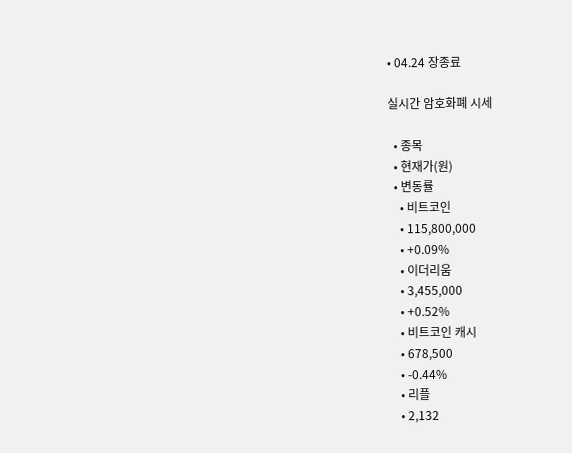• 04.24 장종료

실시간 암호화폐 시세

  • 종목
  • 현재가(원)
  • 변동률
    • 비트코인
    • 115,800,000
    • +0.09%
    • 이더리움
    • 3,455,000
    • +0.52%
    • 비트코인 캐시
    • 678,500
    • -0.44%
    • 리플
    • 2,132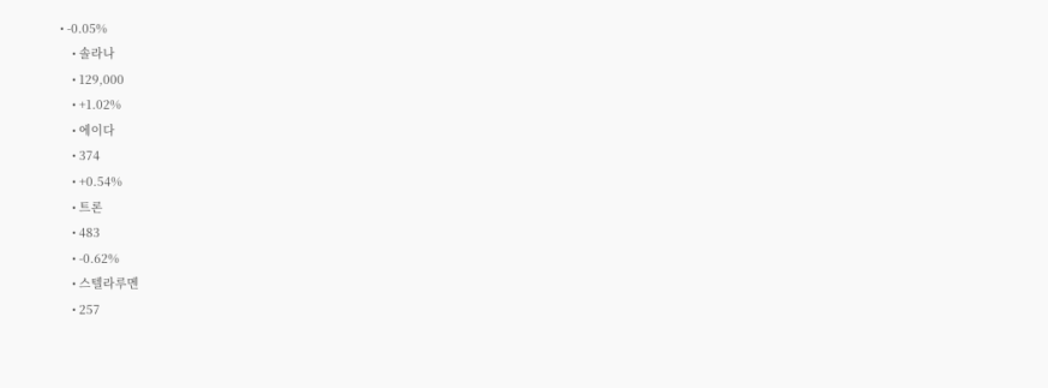• -0.05%
    • 솔라나
    • 129,000
    • +1.02%
    • 에이다
    • 374
    • +0.54%
    • 트론
    • 483
    • -0.62%
    • 스텔라루멘
    • 257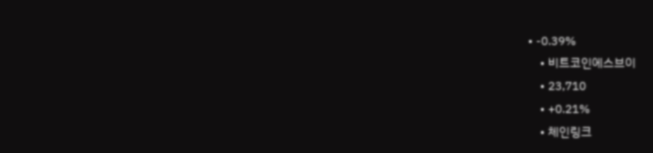• -0.39%
    • 비트코인에스브이
    • 23,710
    • +0.21%
    • 체인링크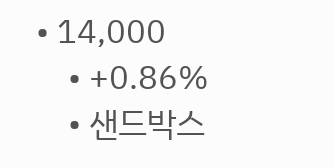• 14,000
    • +0.86%
    • 샌드박스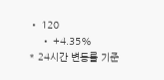• 120
    • +4.35%
* 24시간 변동률 기준